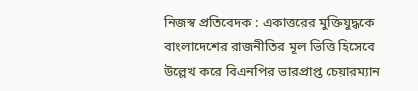নিজস্ব প্রতিবেদক : একাত্তরের মুক্তিযুদ্ধকে বাংলাদেশের রাজনীতির মূল ভিত্তি হিসেবে উল্লেখ করে বিএনপির ভারপ্রাপ্ত চেয়ারম্যান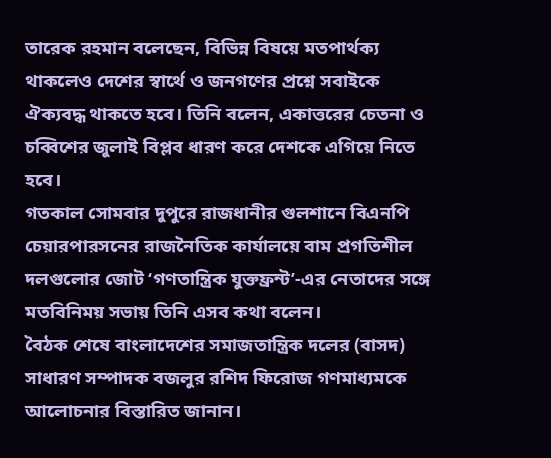তারেক রহমান বলেছেন, বিভিন্ন বিষয়ে মতপার্থক্য থাকলেও দেশের স্বার্থে ও জনগণের প্রশ্নে সবাইকে ঐক্যবদ্ধ থাকতে হবে। তিনি বলেন, একাত্তরের চেতনা ও চব্বিশের জুলাই বিপ্লব ধারণ করে দেশকে এগিয়ে নিতে হবে।
গতকাল সোমবার দুপুরে রাজধানীর গুলশানে বিএনপি চেয়ারপারসনের রাজনৈতিক কার্যালয়ে বাম প্রগতিশীল দলগুলোর জোট ‘গণতান্ত্রিক যুক্তফ্রন্ট’-এর নেতাদের সঙ্গে মতবিনিময় সভায় তিনি এসব কথা বলেন।
বৈঠক শেষে বাংলাদেশের সমাজতান্ত্রিক দলের (বাসদ) সাধারণ সম্পাদক বজলুর রশিদ ফিরোজ গণমাধ্যমকে আলোচনার বিস্তারিত জানান।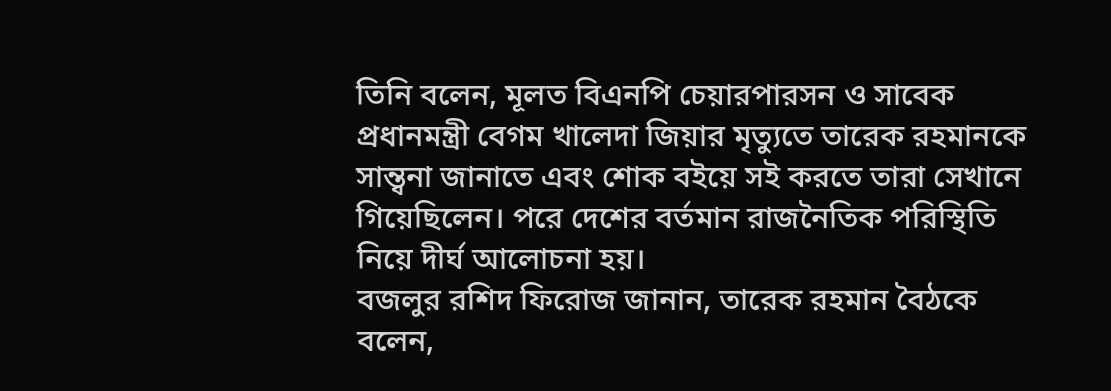তিনি বলেন, মূলত বিএনপি চেয়ারপারসন ও সাবেক প্রধানমন্ত্রী বেগম খালেদা জিয়ার মৃত্যুতে তারেক রহমানকে সান্ত্বনা জানাতে এবং শোক বইয়ে সই করতে তারা সেখানে গিয়েছিলেন। পরে দেশের বর্তমান রাজনৈতিক পরিস্থিতি নিয়ে দীর্ঘ আলোচনা হয়।
বজলুর রশিদ ফিরোজ জানান, তারেক রহমান বৈঠকে বলেন,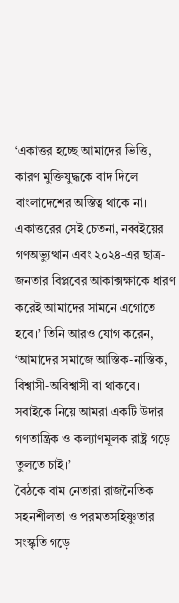‘একাত্তর হচ্ছে আমাদের ভিত্তি, কারণ মুক্তিযুদ্ধকে বাদ দিলে বাংলাদেশের অস্তিত্ব থাকে না। একাত্তরের সেই চেতনা, নব্বইয়ের গণঅভ্যুত্থান এবং ২০২৪-এর ছাত্র-জনতার বিপ্লবের আকাক্সক্ষাকে ধারণ করেই আমাদের সামনে এগোতে হবে।’ তিনি আরও যোগ করেন, ‘আমাদের সমাজে আস্তিক-নাস্তিক, বিশ্বাসী-অবিশ্বাসী বা থাকবে। সবাইকে নিয়ে আমরা একটি উদার গণতান্ত্রিক ও কল্যাণমূলক রাষ্ট্র গড়ে তুলতে চাই।’
বৈঠকে বাম নেতারা রাজনৈতিক সহনশীলতা ও পরমতসহিষ্ণুতার সংস্কৃতি গড়ে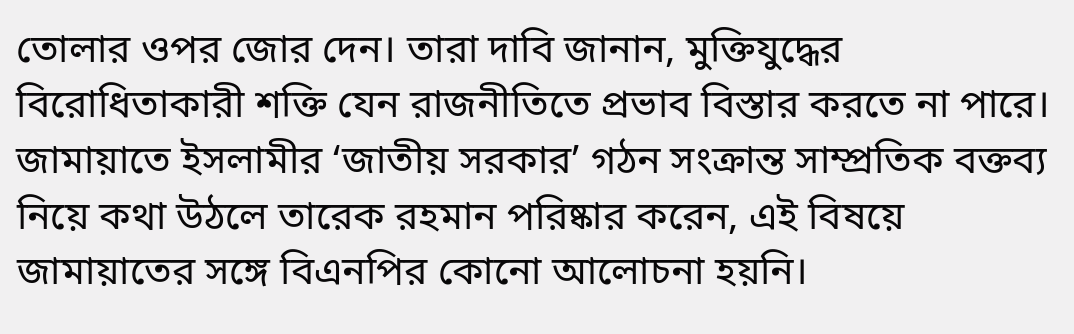তোলার ওপর জোর দেন। তারা দাবি জানান, মুক্তিযুদ্ধের বিরোধিতাকারী শক্তি যেন রাজনীতিতে প্রভাব বিস্তার করতে না পারে। জামায়াতে ইসলামীর ‘জাতীয় সরকার’ গঠন সংক্রান্ত সাম্প্রতিক বক্তব্য নিয়ে কথা উঠলে তারেক রহমান পরিষ্কার করেন, এই বিষয়ে জামায়াতের সঙ্গে বিএনপির কোনো আলোচনা হয়নি।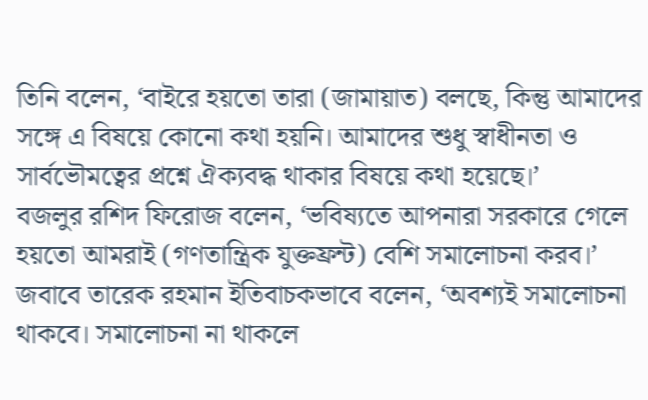তিনি বলেন, ‘বাইরে হয়তো তারা (জামায়াত) বলছে, কিন্তু আমাদের সঙ্গে এ বিষয়ে কোনো কথা হয়নি। আমাদের শুধু স্বাধীনতা ও সার্বভৌমত্বের প্রশ্নে ঐক্যবদ্ধ থাকার বিষয়ে কথা হয়েছে।’
বজলুর রশিদ ফিরোজ বলেন, ‘ভবিষ্যতে আপনারা সরকারে গেলে হয়তো আমরাই (গণতান্ত্রিক যুক্তফ্রন্ট) বেশি সমালোচনা করব।’ জবাবে তারেক রহমান ইতিবাচকভাবে বলেন, ‘অবশ্যই সমালোচনা থাকবে। সমালোচনা না থাকলে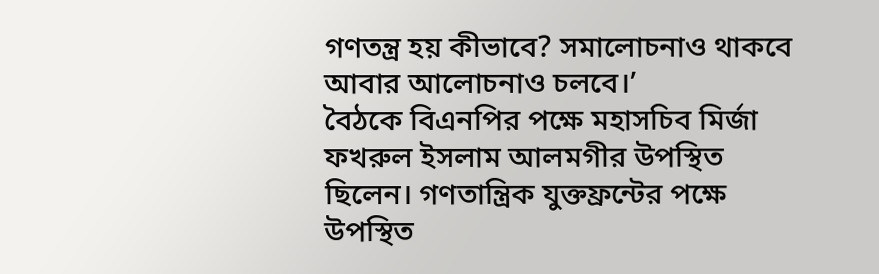গণতন্ত্র হয় কীভাবে? সমালোচনাও থাকবে আবার আলোচনাও চলবে।’
বৈঠকে বিএনপির পক্ষে মহাসচিব মির্জা ফখরুল ইসলাম আলমগীর উপস্থিত ছিলেন। গণতান্ত্রিক যুক্তফ্রন্টের পক্ষে উপস্থিত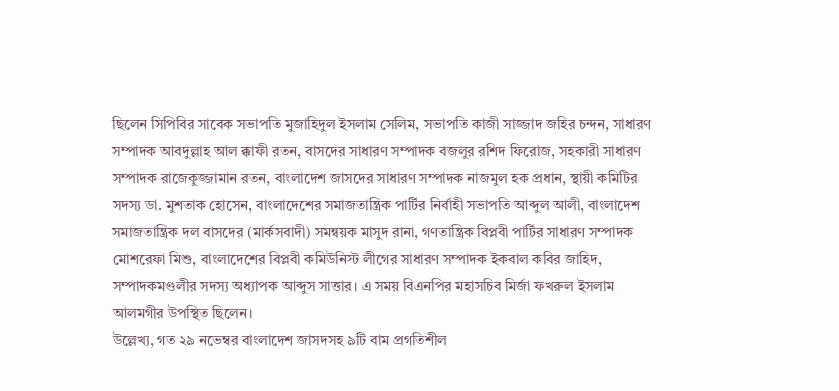ছিলেন সিপিবির সাবেক সভাপতি মুজাহিদুল ইসলাম সেলিম, সভাপতি কাজী সাজ্জাদ জহির চন্দন, সাধারণ সম্পাদক আবদুল্লাহ আল ক্কাফী রতন, বাসদের সাধারণ সম্পাদক বজলুর রশিদ ফিরোজ, সহকারী সাধারণ সম্পাদক রাজেকুজ্জামান রতন, বাংলাদেশ জাসদের সাধারণ সম্পাদক নাজমুল হক প্রধান, স্থায়ী কমিটির সদস্য ডা. মুশতাক হোসেন, বাংলাদেশের সমাজতান্ত্রিক পার্টির নির্বাহী সভাপতি আব্দুল আলী, বাংলাদেশ সমাজতান্ত্রিক দল বাসদের (মার্কসবাদী) সমন্বয়ক মাসুদ রানা, গণতান্ত্রিক বিপ্লবী পার্টির সাধারণ সম্পাদক মোশরেফা মিশু, বাংলাদেশের বিপ্লবী কমিউনিস্ট লীগের সাধারণ সম্পাদক ইকবাল কবির জাহিদ, সম্পাদকমণ্ডলীর সদস্য অধ্যাপক আব্দুস সাত্তার। এ সময় বিএনপির মহাসচিব মির্জা ফখরুল ইসলাম আলমগীর উপস্থিত ছিলেন।
উল্লেখ্য, গত ২৯ নভেম্বর বাংলাদেশ জাসদসহ ৯টি বাম প্রগতিশীল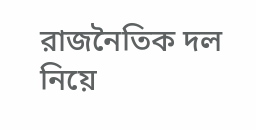রাজনৈতিক দল নিয়ে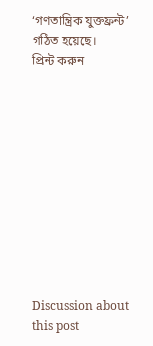‘গণতান্ত্রিক যুক্তফ্রন্ট’ গঠিত হয়েছে।
প্রিন্ট করুন











Discussion about this post